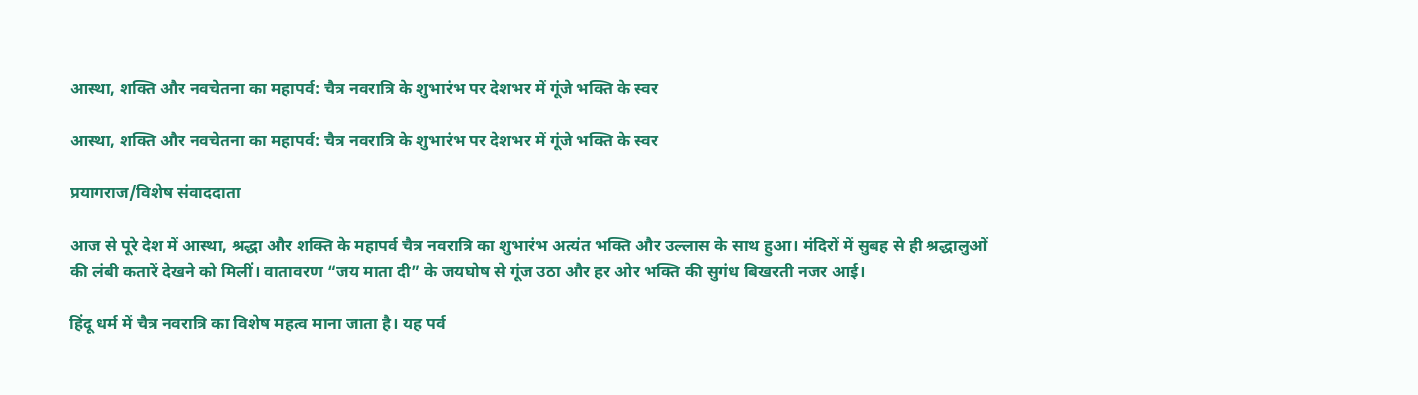आस्था, शक्ति और नवचेतना का महापर्व: चैत्र नवरात्रि के शुभारंभ पर देशभर में गूंजे भक्ति के स्वर

आस्था, शक्ति और नवचेतना का महापर्व: चैत्र नवरात्रि के शुभारंभ पर देशभर में गूंजे भक्ति के स्वर

प्रयागराज/विशेष संवाददाता

आज से पूरे देश में आस्था, श्रद्धा और शक्ति के महापर्व चैत्र नवरात्रि का शुभारंभ अत्यंत भक्ति और उल्लास के साथ हुआ। मंदिरों में सुबह से ही श्रद्धालुओं की लंबी कतारें देखने को मिलीं। वातावरण “जय माता दी” के जयघोष से गूंज उठा और हर ओर भक्ति की सुगंध बिखरती नजर आई।

हिंदू धर्म में चैत्र नवरात्रि का विशेष महत्व माना जाता है। यह पर्व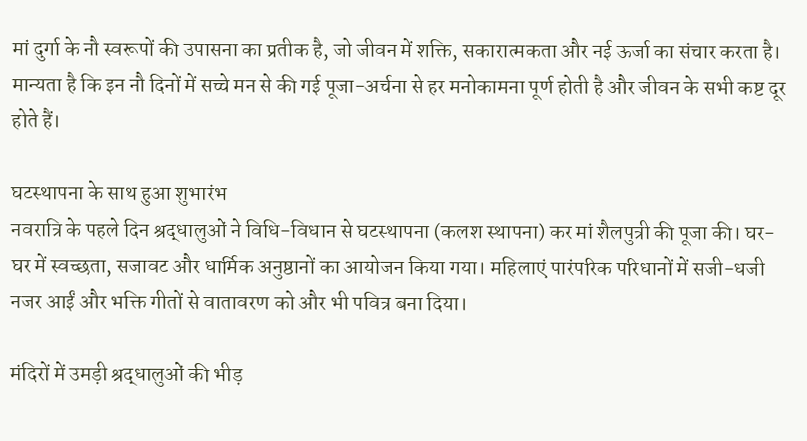मां दुर्गा के नौ स्वरूपों की उपासना का प्रतीक है, जो जीवन में शक्ति, सकारात्मकता और नई ऊर्जा का संचार करता है। मान्यता है कि इन नौ दिनों में सच्चे मन से की गई पूजा-अर्चना से हर मनोकामना पूर्ण होती है और जीवन के सभी कष्ट दूर होते हैं।

घटस्थापना के साथ हुआ शुभारंभ
नवरात्रि के पहले दिन श्रद्धालुओं ने विधि-विधान से घटस्थापना (कलश स्थापना) कर मां शैलपुत्री की पूजा की। घर-घर में स्वच्छता, सजावट और धार्मिक अनुष्ठानों का आयोजन किया गया। महिलाएं पारंपरिक परिधानों में सजी-धजी नजर आईं और भक्ति गीतों से वातावरण को और भी पवित्र बना दिया।

मंदिरों में उमड़ी श्रद्धालुओं की भीड़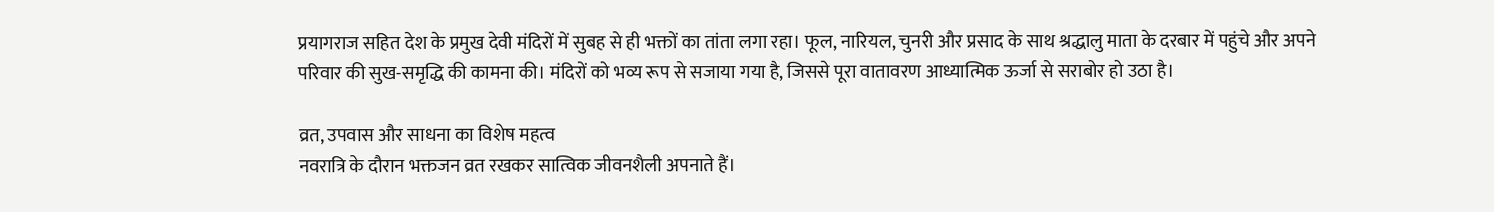प्रयागराज सहित देश के प्रमुख देवी मंदिरों में सुबह से ही भक्तों का तांता लगा रहा। फूल, नारियल, चुनरी और प्रसाद के साथ श्रद्धालु माता के दरबार में पहुंचे और अपने परिवार की सुख-समृद्धि की कामना की। मंदिरों को भव्य रूप से सजाया गया है, जिससे पूरा वातावरण आध्यात्मिक ऊर्जा से सराबोर हो उठा है।

व्रत, उपवास और साधना का विशेष महत्व
नवरात्रि के दौरान भक्तजन व्रत रखकर सात्विक जीवनशैली अपनाते हैं।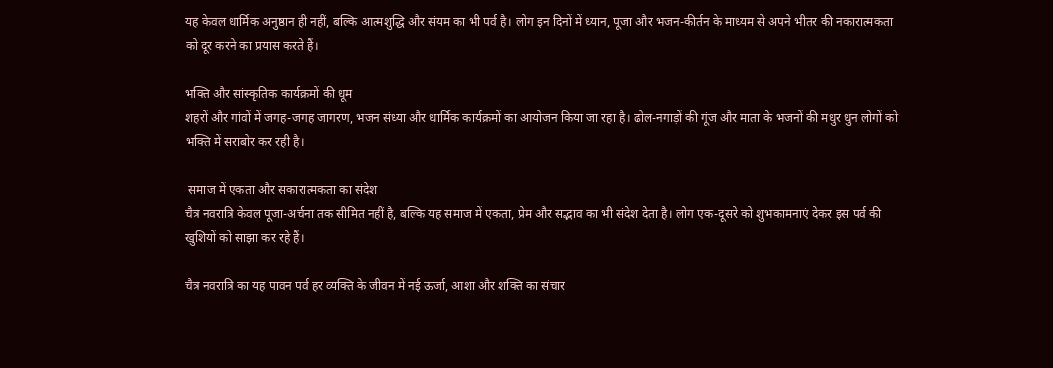यह केवल धार्मिक अनुष्ठान ही नहीं, बल्कि आत्मशुद्धि और संयम का भी पर्व है। लोग इन दिनों में ध्यान, पूजा और भजन-कीर्तन के माध्यम से अपने भीतर की नकारात्मकता को दूर करने का प्रयास करते हैं।

भक्ति और सांस्कृतिक कार्यक्रमों की धूम
शहरों और गांवों में जगह-जगह जागरण, भजन संध्या और धार्मिक कार्यक्रमों का आयोजन किया जा रहा है। ढोल-नगाड़ों की गूंज और माता के भजनों की मधुर धुन लोगों को भक्ति में सराबोर कर रही है।

 समाज में एकता और सकारात्मकता का संदेश
चैत्र नवरात्रि केवल पूजा-अर्चना तक सीमित नहीं है, बल्कि यह समाज में एकता, प्रेम और सद्भाव का भी संदेश देता है। लोग एक-दूसरे को शुभकामनाएं देकर इस पर्व की खुशियों को साझा कर रहे हैं।

चैत्र नवरात्रि का यह पावन पर्व हर व्यक्ति के जीवन में नई ऊर्जा, आशा और शक्ति का संचार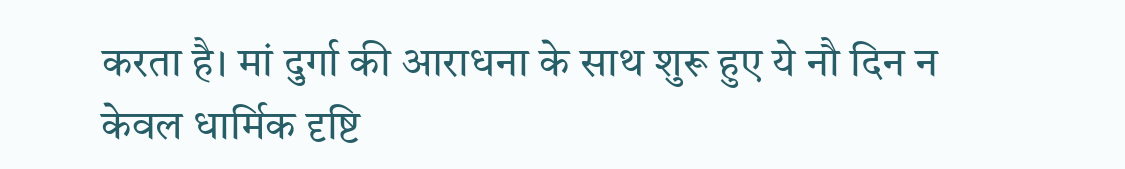करता है। मां दुर्गा की आराधना के साथ शुरू हुए ये नौ दिन न केवल धार्मिक दृष्टि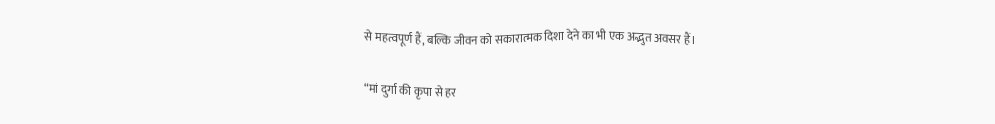से महत्वपूर्ण हैं, बल्कि जीवन को सकारात्मक दिशा देने का भी एक अद्भुत अवसर हैं।

“मां दुर्गा की कृपा से हर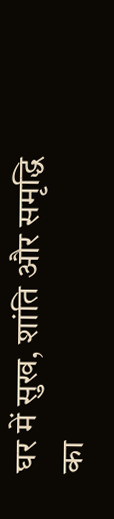घर में सुख, शांति और समृद्धि का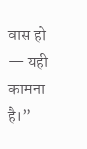वास हो — यही कामना है।”